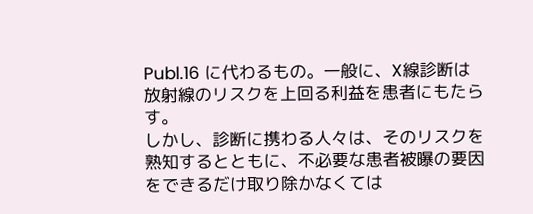Publ.16 に代わるもの。一般に、X線診断は放射線のリスクを上回る利益を患者にもたらす。
しかし、診断に携わる人々は、そのリスクを熟知するとともに、不必要な患者被曝の要因をできるだけ取り除かなくては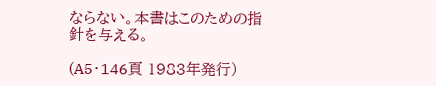ならない。本書はこのための指針を与える。

(A5・146頁 1983年発行)